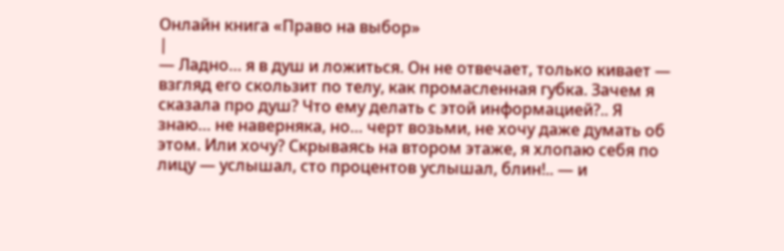Онлайн книга «Право на выбор»
|
— Ладно… я в душ и ложиться. Он не отвечает, только кивает — взгляд его скользит по телу, как промасленная губка. Зачем я сказала про душ? Что ему делать с этой информацией?.. Я знаю… не наверняка, но… черт возьми, не хочу даже думать об этом. Или хочу? Скрываясь на втором этаже, я хлопаю себя по лицу — услышал, сто процентов услышал, блин!.. — и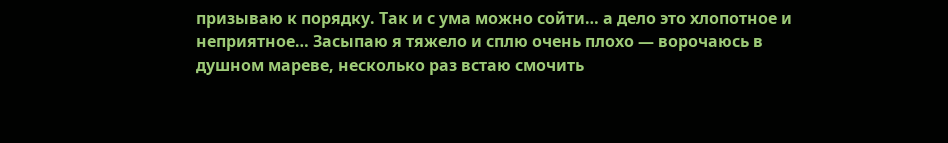призываю к порядку. Так и с ума можно сойти… а дело это хлопотное и неприятное… Засыпаю я тяжело и сплю очень плохо — ворочаюсь в душном мареве, несколько раз встаю смочить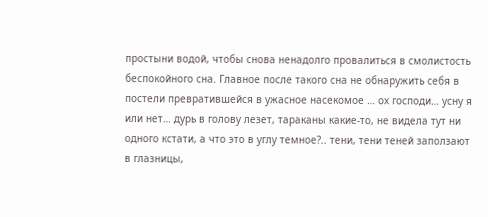простыни водой, чтобы снова ненадолго провалиться в смолистость беспокойного сна. Главное после такого сна не обнаружить себя в постели превратившейся в ужасное насекомое … ох господи… усну я или нет… дурь в голову лезет, тараканы какие-то, не видела тут ни одного кстати, а что это в углу темное?.. тени, тени теней заползают в глазницы,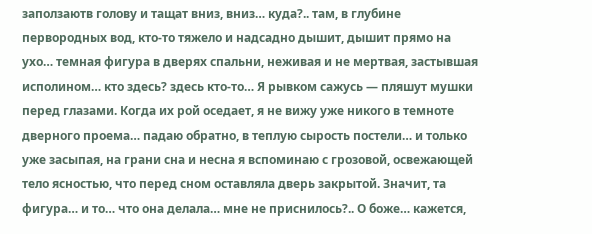заползаютв голову и тащат вниз, вниз… куда?.. там, в глубине первородных вод, кто-то тяжело и надсадно дышит, дышит прямо на ухо… темная фигура в дверях спальни, неживая и не мертвая, застывшая исполином… кто здесь? здесь кто-то… Я рывком сажусь — пляшут мушки перед глазами. Когда их рой оседает, я не вижу уже никого в темноте дверного проема… падаю обратно, в теплую сырость постели… и только уже засыпая, на грани сна и несна я вспоминаю с грозовой, освежающей тело ясностью, что перед сном оставляла дверь закрытой. Значит, та фигура… и то… что она делала… мне не приснилось?.. О боже… кажется,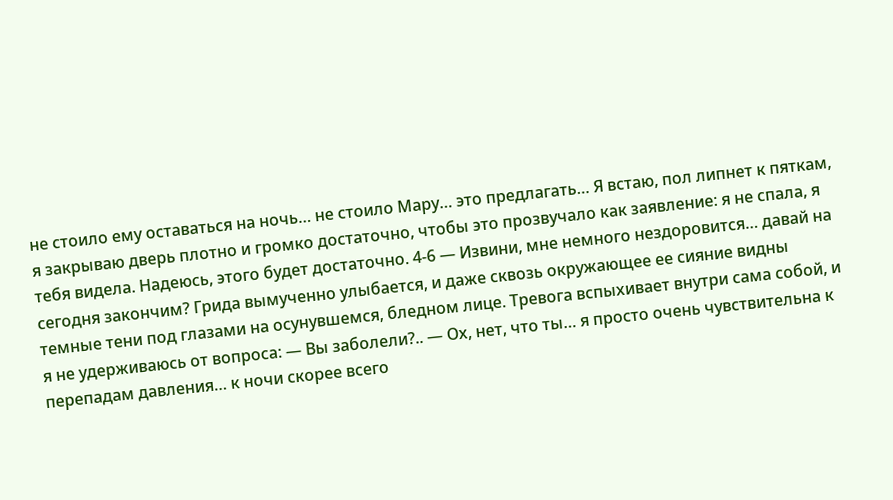не стоило ему оставаться на ночь… не стоило Мару… это предлагать… Я встаю, пол липнет к пяткам, я закрываю дверь плотно и громко достаточно, чтобы это прозвучало как заявление: я не спала, я тебя видела. Надеюсь, этого будет достаточно. 4-6 — Извини, мне немного нездоровится… давай на сегодня закончим? Грида вымученно улыбается, и даже сквозь окружающее ее сияние видны темные тени под глазами на осунувшемся, бледном лице. Тревога вспыхивает внутри сама собой, и я не удерживаюсь от вопроса: — Вы заболели?.. — Ох, нет, что ты… я просто очень чувствительна к перепадам давления… к ночи скорее всего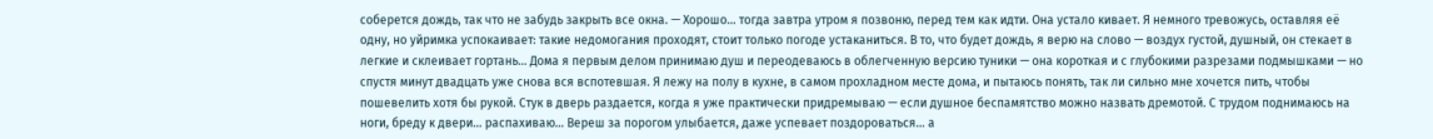соберется дождь, так что не забудь закрыть все окна. — Хорошо… тогда завтра утром я позвоню, перед тем как идти. Она устало кивает. Я немного тревожусь, оставляя её одну, но уйримка успокаивает: такие недомогания проходят, стоит только погоде устаканиться. В то, что будет дождь, я верю на слово — воздух густой, душный, он стекает в легкие и склеивает гортань… Дома я первым делом принимаю душ и переодеваюсь в облегченную версию туники — она короткая и с глубокими разрезами подмышками — но спустя минут двадцать уже снова вся вспотевшая. Я лежу на полу в кухне, в самом прохладном месте дома, и пытаюсь понять, так ли сильно мне хочется пить, чтобы пошевелить хотя бы рукой. Стук в дверь раздается, когда я уже практически придремываю — если душное беспамятство можно назвать дремотой. С трудом поднимаюсь на ноги, бреду к двери… распахиваю… Вереш за порогом улыбается, даже успевает поздороваться… а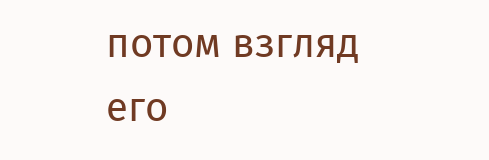потом взгляд его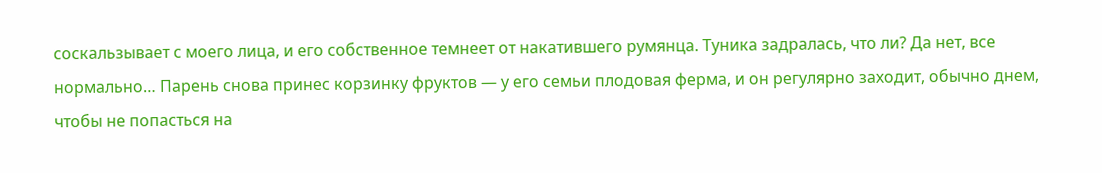соскальзывает с моего лица, и его собственное темнеет от накатившего румянца. Туника задралась, что ли? Да нет, все нормально… Парень снова принес корзинку фруктов — у его семьи плодовая ферма, и он регулярно заходит, обычно днем, чтобы не попасться на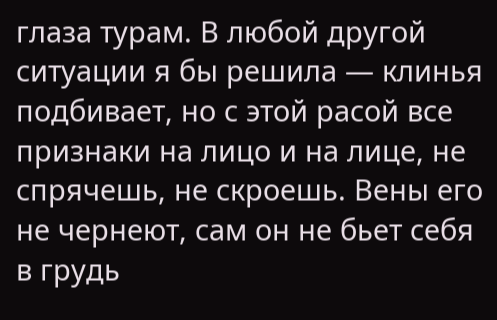глаза турам. В любой другой ситуации я бы решила — клинья подбивает, но с этой расой все признаки на лицо и на лице, не спрячешь, не скроешь. Вены его не чернеют, сам он не бьет себя в грудь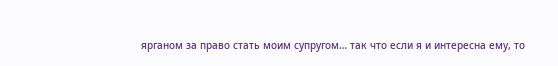ярганом за право стать моим супругом… так что если я и интересна ему, то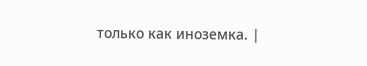только как иноземка. |